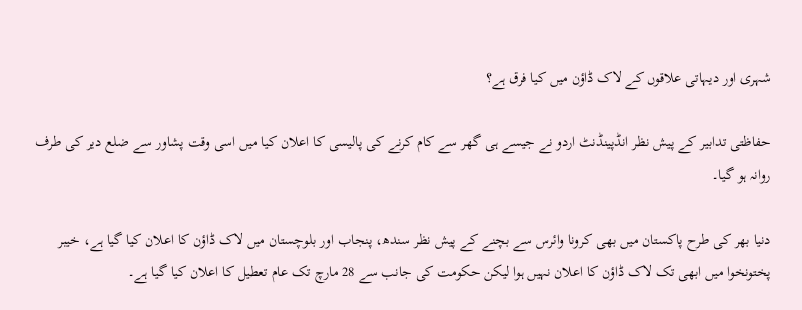شہری اور دیہاتی علاقوں کے لاک ڈاؤن میں کیا فرق ہے؟

حفاظتی تدابیر کے پیش نظر انڈپینڈنٹ اردو نے جیسے ہی گھر سے کام کرنے کی پالیسی کا اعلان کیا میں اسی وقت پشاور سے ضلع دیر کی طرف روانہ ہو گیا۔

دنیا بھر کی طرح پاکستان میں بھی کرونا وائرس سے بچنے کے پیش نظر سندھ، پنجاب اور بلوچستان میں لاک ڈاؤن کا اعلان کیا گیا ہے، خیبر پختونخوا میں ابھی تک لاک ڈاؤن کا اعلان نہیں ہوا لیکن حکومت کی جانب سے 28 مارچ تک عام تعطیل کا اعلان کیا گیا ہے۔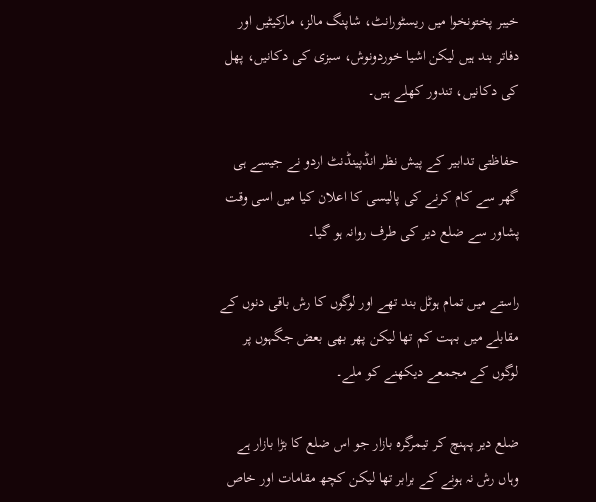خیبر پختونخوا میں ریسٹورانٹ، شاپنگ مالز، مارکیٹیں اور دفاتر بند ہیں لیکن اشیا خوردونوش، سبزی کی دکانیں، پھل کی دکانیں، تندور کھلے ہیں۔

حفاظتی تدابیر کے پیش نظر انڈپینڈنٹ اردو نے جیسے ہی گھر سے کام کرنے کی پالیسی کا اعلان کیا میں اسی وقت پشاور سے ضلع دیر کی طرف روانہ ہو گیا۔

راستے میں تمام ہوٹل بند تھے اور لوگوں کا رش باقی دنوں کے مقابلے میں بہت کم تھا لیکن پھر بھی بعض جگہوں پر لوگوں کے مجمعے دیکھنے کو ملے۔

ضلع دیر پہنچ کر تیمرگرہ بازار جو اس ضلع کا بڑا بازار ہے وہاں رش نہ ہونے کے برابر تھا لیکن کچھ مقامات اور خاص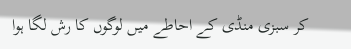کر سبزی منڈی کے احاطے میں لوگوں کا رش لگا ہوا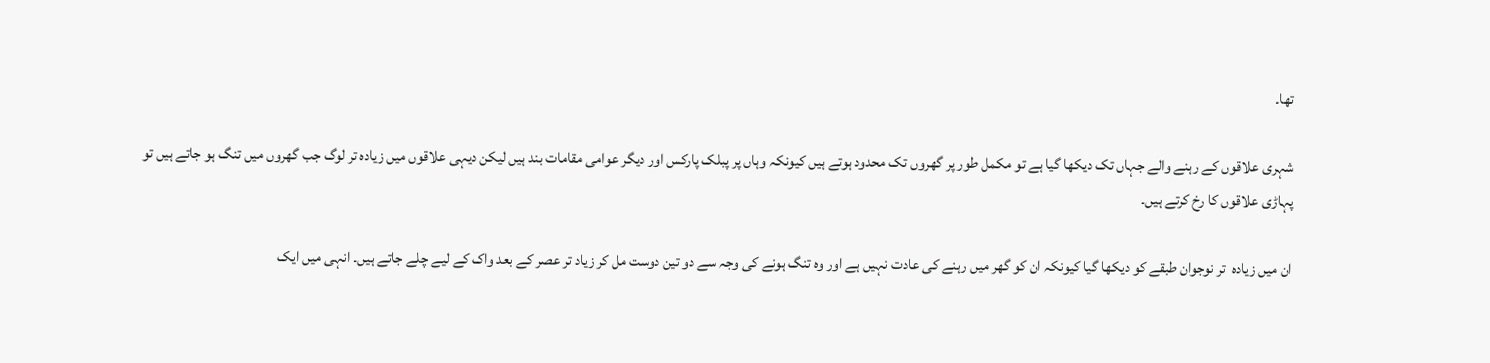تھا۔

شہری علاقوں کے رہنے والے جہاں تک دیکھا گیا ہے تو مکمل طور پر گھروں تک محدود ہوتے ہیں کیونکہ وہاں پر پبلک پارکس اور دیگر عوامی مقامات بند ہیں لیکن دیہی علاقوں میں زیادہ تر لوگ جب گھروں میں تنگ ہو جاتے ہیں تو پہاڑی علاقوں کا رخ کرتے ہیں۔

ان میں زیادہ  تر نوجوان طبقے کو دیکھا گیا کیونکہ ان کو گھر میں رہنے کی عادت نہیں ہے اور وہ تنگ ہونے کی وجہ سے دو تین دوست مل کر زیاد تر عصر کے بعد واک کے لیے چلے جاتے ہیں۔ انہی میں ایک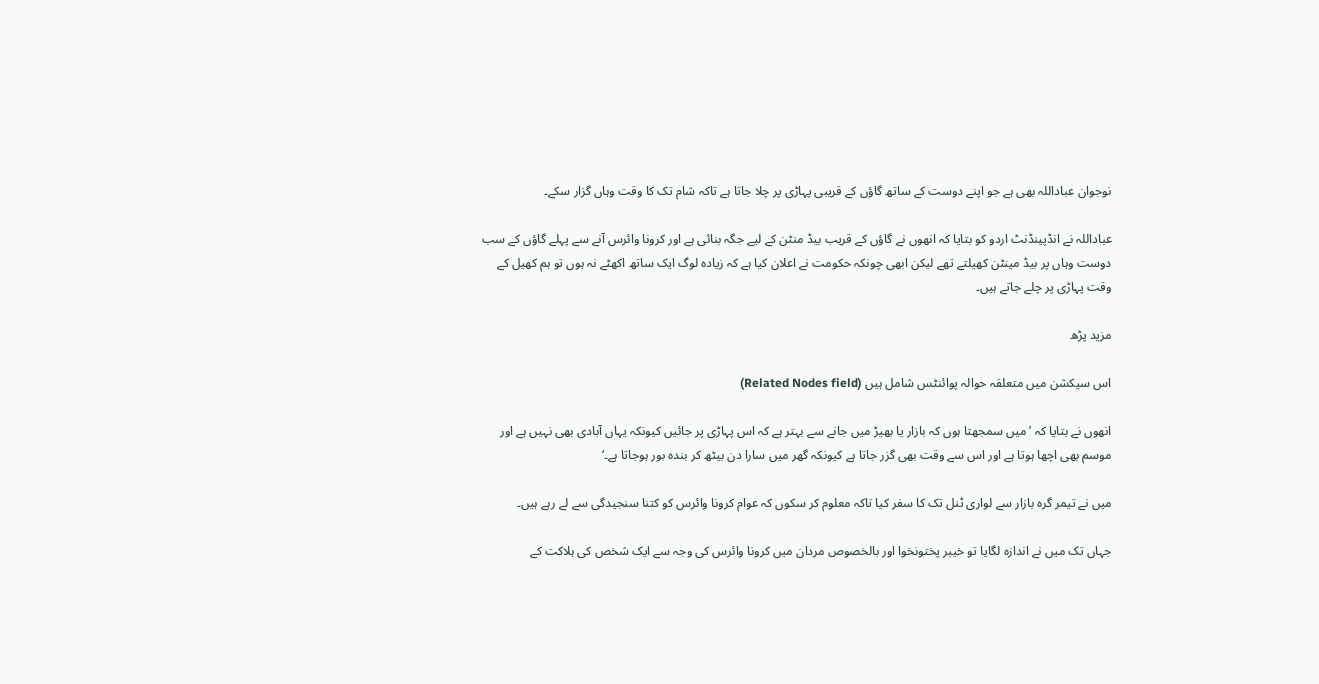نوجوان عباداللہ بھی ہے جو اپنے دوست کے ساتھ گاؤں کے قریبی پہاڑی پر چلا جاتا ہے تاکہ شام تک کا وقت وہاں گزار سکے۔

عباداللہ نے انڈپینڈنٹ اردو کو بتایا کہ انھوں نے گاؤں کے قریب بیڈ منٹن کے لیے جگہ بنائی ہے اور کرونا وائرس آنے سے پہلے گاؤں کے سب دوست وہاں پر بیڈ مینٹن کھیلتے تھے لیکن ابھی چونکہ حکومت نے اعلان کیا ہے کہ زیادہ لوگ ایک ساتھ اکھٹے نہ ہوں تو ہم کھیل کے وقت پہاڑی پر چلے جاتے ہیں۔

مزید پڑھ

اس سیکشن میں متعلقہ حوالہ پوائنٹس شامل ہیں (Related Nodes field)

انھوں نے بتایا کہ ’میں سمجھتا ہوں کہ بازار یا بھیڑ میں جانے سے بہتر ہے کہ اس پہاڑی پر جائیں کیونکہ یہاں آبادی بھی نہیں ہے اور موسم بھی اچھا ہوتا ہے اور اس سے وقت بھی گزر جاتا ہے کیونکہ گھر میں سارا دن بیٹھ کر بندہ بور ہوجاتا ہے۔‘

میں نے تیمر گرہ بازار سے لواری ٹنل تک کا سفر کیا تاکہ معلوم کر سکوں کہ عوام کرونا وائرس کو کتنا سنجیدگی سے لے رہے ہیں۔

جہاں تک میں نے اندازہ لگایا تو خیبر پختونخوا اور بالخصوص مردان میں کرونا وائرس کی وجہ سے ایک شخص کی ہلاکت کے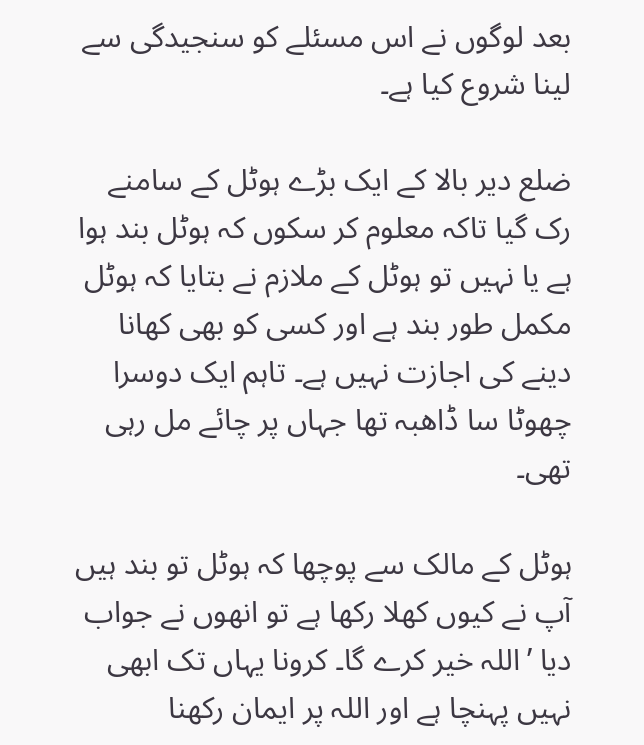بعد لوگوں نے اس مسئلے کو سنجیدگی سے لینا شروع کیا ہے۔

ضلع دیر بالا کے ایک بڑے ہوٹل کے سامنے رک گیا تاکہ معلوم کر سکوں کہ ہوٹل بند ہوا ہے یا نہیں تو ہوٹل کے ملازم نے بتایا کہ ہوٹل مکمل طور بند ہے اور کسی کو بھی کھانا دینے کی اجازت نہیں ہے۔ تاہم ایک دوسرا چھوٹا سا ڈاھبہ تھا جہاں پر چائے مل رہی تھی۔

ہوٹل کے مالک سے پوچھا کہ ہوٹل تو بند ہیں آپ نے کیوں کھلا رکھا ہے تو انھوں نے جواب دیا ’اللہ خیر کرے گا۔ کرونا یہاں تک ابھی نہیں پہنچا ہے اور اللہ پر ایمان رکھنا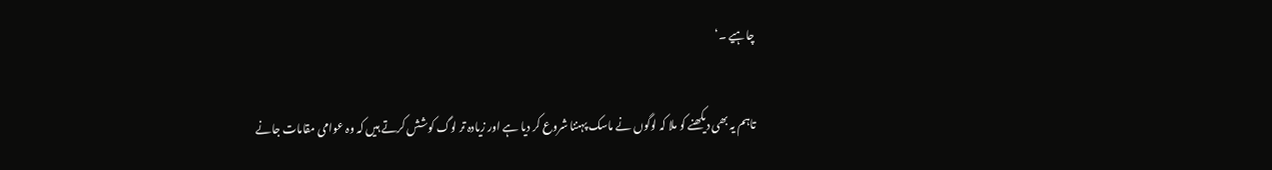چاہیے ۔‘

تاہم یہ بھی دیکھنے کو ملا کہ لوگوں نے ماسک پہننا شروع کر دیا ہے اور زیادہ تر لوگ کوشش کرتے ہیں کہ وہ عوامی مقامات جانے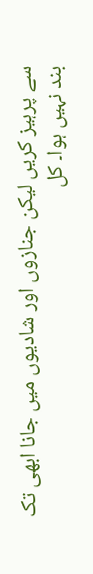سے پرہیز کریں لیکن جنازوں اور شادیوں میں جانا ابھی تک بند نہیں ہوا۔ کل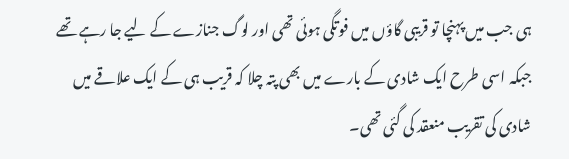ہی جب میں پہنچا تو قریبی گاؤں میں فوتگی ہوئی تھی اور لوگ جنازے کے لیے جا رہے تھے جبکہ اسی طرح ایک شادی کے بارے میں بھی پتہ چلا کہ قریب ہی کے ایک علاقے میں شادی کی تقریب منعقد کی گئی تھی۔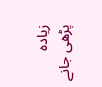زیادہ پڑھی جانے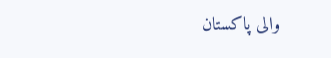والی پاکستان